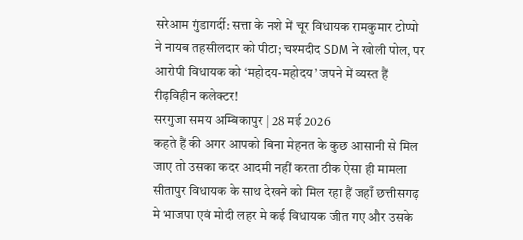सरेआम गुंडागर्दी: सत्ता के नशे में चूर विधायक रामकुमार टोप्पो ने नायब तहसीलदार को पीटा; चश्मदीद SDM ने खोली पोल, पर आरोपी विधायक को ‘महोदय-महोदय’ जपने में व्यस्त हैं रीढ़विहीन कलेक्टर!
सरगुजा समय अम्बिकापुर | 28 मई 2026
कहते हैं की अगर आपको बिना मेहनत के कुछ आसानी से मिल जाए तो उसका कदर आदमी नहीं करता ठीक ऐसा ही मामला सीतापुर विधायक के साथ देखने को मिल रहा हैं जहाँ छत्तीसगढ़ मे भाजपा एवं मोदी लहर मे कई विधायक जीत गए और उसके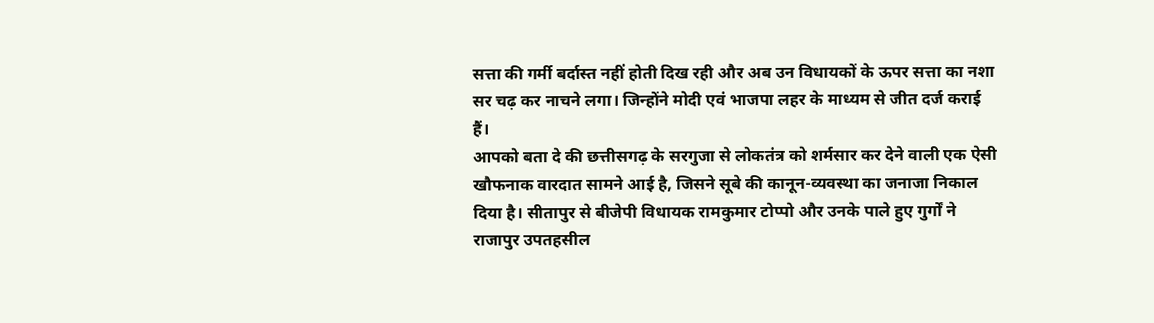सत्ता की गर्मी बर्दास्त नहीं होती दिख रही और अब उन विधायकों के ऊपर सत्ता का नशा सर चढ़ कर नाचने लगा। जिन्होंने मोदी एवं भाजपा लहर के माध्यम से जीत दर्ज कराई हैं।
आपको बता दे की छत्तीसगढ़ के सरगुजा से लोकतंत्र को शर्मसार कर देने वाली एक ऐसी खौफनाक वारदात सामने आई है, जिसने सूबे की कानून-व्यवस्था का जनाजा निकाल दिया है। सीतापुर से बीजेपी विधायक रामकुमार टोप्पो और उनके पाले हुए गुर्गों ने राजापुर उपतहसील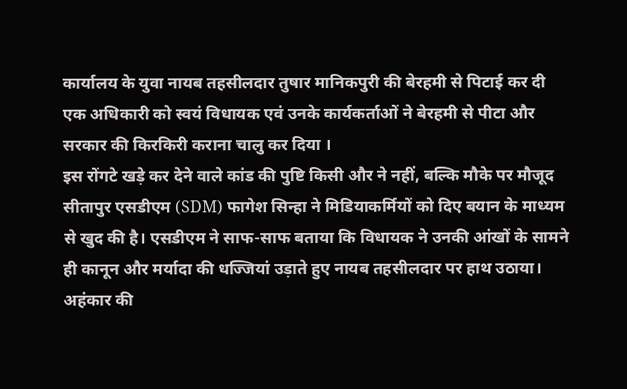कार्यालय के युवा नायब तहसीलदार तुषार मानिकपुरी की बेरहमी से पिटाई कर दी एक अधिकारी को स्वयं विधायक एवं उनके कार्यकर्ताओं ने बेरहमी से पीटा और सरकार की किरकिरी कराना चालु कर दिया ।
इस रोंगटे खड़े कर देने वाले कांड की पुष्टि किसी और ने नहीं, बल्कि मौके पर मौजूद सीतापुर एसडीएम (SDM) फागेश सिन्हा ने मिडियाकर्मियों को दिए बयान के माध्यम से खुद की है। एसडीएम ने साफ-साफ बताया कि विधायक ने उनकी आंखों के सामने ही कानून और मर्यादा की धज्जियां उड़ाते हुए नायब तहसीलदार पर हाथ उठाया।
अहंकार की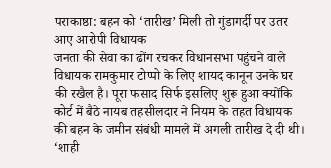पराकाष्ठा: बहन को ‘तारीख’ मिली तो गुंडागर्दी पर उतर आए आरोपी विधायक
जनता की सेवा का ढोंग रचकर विधानसभा पहुंचने वाले विधायक रामकुमार टोप्पो के लिए शायद कानून उनके घर की रखैल है। पूरा फसाद सिर्फ इसलिए शुरू हुआ क्योंकि कोर्ट में बैठे नायब तहसीलदार ने नियम के तहत विधायक की बहन के जमीन संबंधी मामले में अगली तारीख दे दी थी। ‘शाही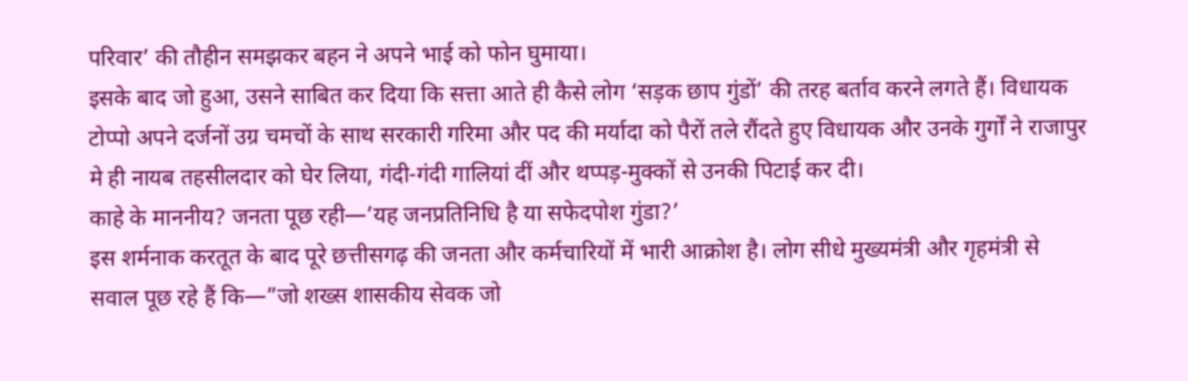परिवार’ की तौहीन समझकर बहन ने अपने भाई को फोन घुमाया।
इसके बाद जो हुआ, उसने साबित कर दिया कि सत्ता आते ही कैसे लोग ‘सड़क छाप गुंडों’ की तरह बर्ताव करने लगते हैं। विधायक टोप्पो अपने दर्जनों उग्र चमचों के साथ सरकारी गरिमा और पद की मर्यादा को पैरों तले रौंदते हुए विधायक और उनके गुर्गों ने राजापुर मे ही नायब तहसीलदार को घेर लिया, गंदी-गंदी गालियां दीं और थप्पड़-मुक्कों से उनकी पिटाई कर दी।
काहे के माननीय? जनता पूछ रही—’यह जनप्रतिनिधि है या सफेदपोश गुंडा?’
इस शर्मनाक करतूत के बाद पूरे छत्तीसगढ़ की जनता और कर्मचारियों में भारी आक्रोश है। लोग सीधे मुख्यमंत्री और गृहमंत्री से सवाल पूछ रहे हैं कि—”जो शख्स शासकीय सेवक जो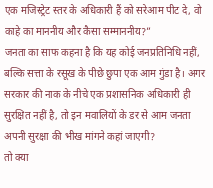एक मजिस्ट्रेट स्तर के अधिकारी हैं को सरेआम पीट दे, वो काहे का माननीय और कैसा सम्माननीय?”
जनता का साफ कहना है कि यह कोई जनप्रतिनिधि नहीं, बल्कि सत्ता के रसूख के पीछे छुपा एक आम गुंडा है। अगर सरकार की नाक के नीचे एक प्रशासनिक अधिकारी ही सुरक्षित नहीं है, तो इन मवालियों के डर से आम जनता अपनी सुरक्षा की भीख मांगने कहां जाएगी?
तो क्या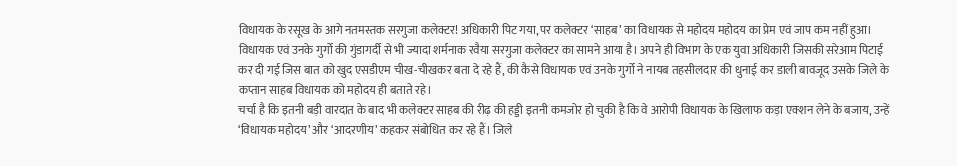विधायक के रसूख के आगे नतमस्तक सरगुजा कलेक्टर! अधिकारी पिट गया, पर कलेक्टर ‘साहब’ का विधायक से महोदय महोदय का प्रेम एवं जाप कम नहीं हुआ।
विधायक एवं उनके गुर्गो की गुंडागर्दी से भी ज्यादा शर्मनाक रवैया सरगुजा कलेक्टर का सामने आया है। अपने ही विभाग के एक युवा अधिकारी जिसकी सरेआम पिटाई कर दी गई जिस बात को खुद एसडीएम चीख-चीखकर बता दे रहे हैं, की कैसे विधायक एवं उनके गुर्गो ने नायब तहसीलदार की धुनाई कर डाली बावजूद उसके जिले के कप्तान साहब विधायक को महोदय ही बताते रहे।
चर्चा है कि इतनी बड़ी वारदात के बाद भी कलेक्टर साहब की रीढ़ की हड्डी इतनी कमजोर हो चुकी है कि वे आरोपी विधायक के खिलाफ कड़ा एक्शन लेने के बजाय, उन्हें ‘विधायक महोदय’ और ‘आदरणीय’ कहकर संबोधित कर रहे हैं। जिले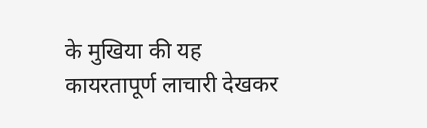के मुखिया की यह कायरतापूर्ण लाचारी देखकर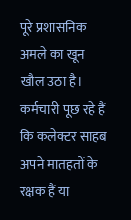पूरे प्रशासनिक अमले का खून खौल उठा है। कर्मचारी पूछ रहे हैं कि कलेक्टर साहब अपने मातहतों के रक्षक हैं या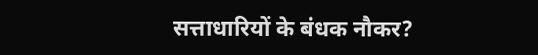सत्ताधारियों के बंधक नौकर?